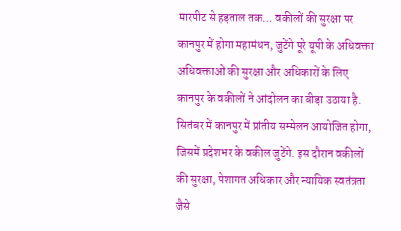मारपीट से हड़ताल तक… वकीलों की सुरक्षा पर कानपुर में होगा महामंथन, जुटेंगे पूरे यूपी के अधिवक्ता
अधिवक्ताओं की सुरक्षा और अधिकारों के लिए कानपुर के वकीलों ने आंदोलन का बीड़ा उठाया है. सितंबर में कानपुर में प्रांतीय सम्मेलन आयोजित होगा, जिसमें प्रदेशभर के वकील जुटेंगे. इस दौरान वकीलों की सुरक्षा, पेशागत अधिकार और न्यायिक स्वतंत्रता जैसे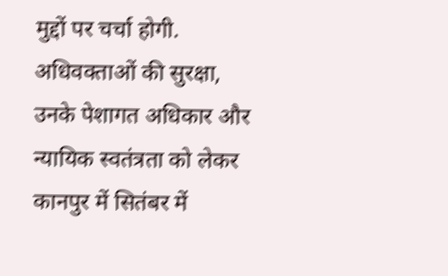मुद्दों पर चर्चा होगी.
अधिवक्ताओं की सुरक्षा, उनके पेशागत अधिकार और न्यायिक स्वतंत्रता को लेकर कानपुर में सितंबर में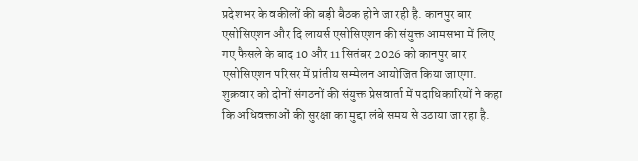प्रदेशभर के वकीलों की बड़ी बैठक होने जा रही है. कानपुर बार एसोसिएशन और दि लायर्स एसोसिएशन की संयुक्त आमसभा में लिए गए फैसले के बाद 10 और 11 सितंबर 2026 को कानपुर बार एसोसिएशन परिसर में प्रांतीय सम्मेलन आयोजित किया जाएगा.
शुक्रवार को दोनों संगठनों की संयुक्त प्रेसवार्ता में पदाधिकारियों ने कहा कि अधिवक्ताओं की सुरक्षा का मुद्दा लंबे समय से उठाया जा रहा है.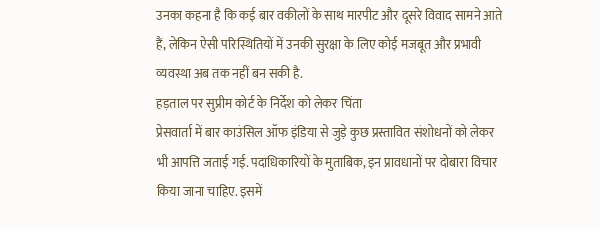उनका कहना है कि कई बार वकीलों के साथ मारपीट और दूसरे विवाद सामने आते हैं, लेकिन ऐसी परिस्थितियों में उनकी सुरक्षा के लिए कोई मजबूत और प्रभावी व्यवस्था अब तक नहीं बन सकी है.
हड़ताल पर सुप्रीम कोर्ट के निर्देश को लेकर चिंता
प्रेसवार्ता में बार काउंसिल ऑफ इंडिया से जुड़े कुछ प्रस्तावित संशोधनों को लेकर भी आपत्ति जताई गई. पदाधिकारियों के मुताबिक, इन प्रावधानों पर दोबारा विचार किया जाना चाहिए. इसमें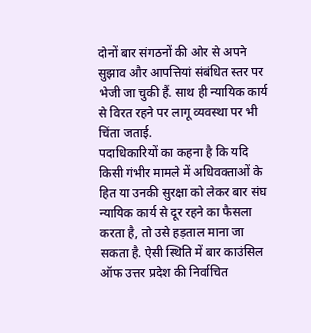दोनों बार संगठनों की ओर से अपने सुझाव और आपत्तियां संबंधित स्तर पर भेजी जा चुकी हैं. साथ ही न्यायिक कार्य से विरत रहने पर लागू व्यवस्था पर भी चिंता जताई.
पदाधिकारियों का कहना है कि यदि किसी गंभीर मामले में अधिवक्ताओं के हित या उनकी सुरक्षा को लेकर बार संघ न्यायिक कार्य से दूर रहने का फैसला करता है, तो उसे हड़ताल माना जा सकता है. ऐसी स्थिति में बार काउंसिल ऑफ उत्तर प्रदेश की निर्वाचित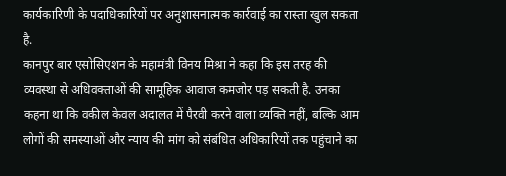कार्यकारिणी के पदाधिकारियों पर अनुशासनात्मक कार्रवाई का रास्ता खुल सकता है.
कानपुर बार एसोसिएशन के महामंत्री विनय मिश्रा ने कहा कि इस तरह की व्यवस्था से अधिवक्ताओं की सामूहिक आवाज कमजोर पड़ सकती है. उनका कहना था कि वकील केवल अदालत में पैरवी करने वाला व्यक्ति नहीं, बल्कि आम लोगों की समस्याओं और न्याय की मांग को संबंधित अधिकारियों तक पहुंचाने का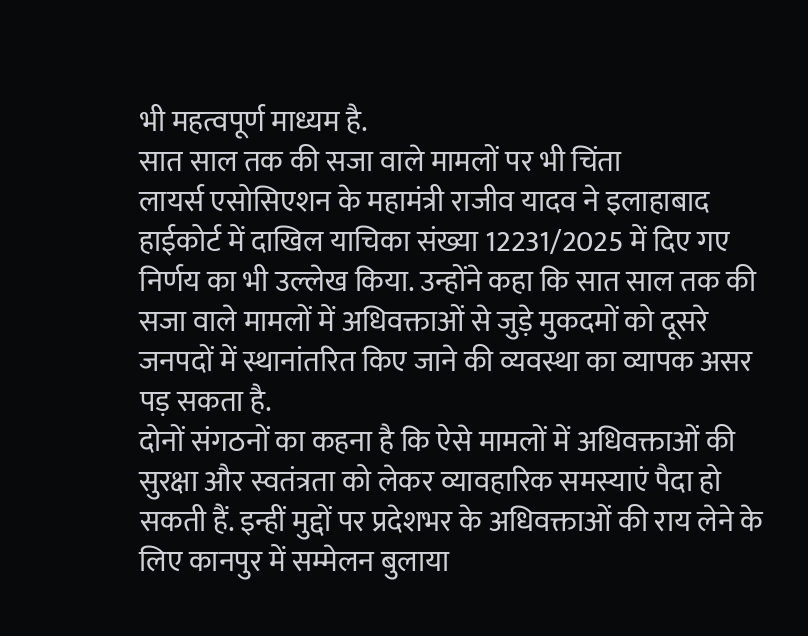भी महत्वपूर्ण माध्यम है.
सात साल तक की सजा वाले मामलों पर भी चिंता
लायर्स एसोसिएशन के महामंत्री राजीव यादव ने इलाहाबाद हाईकोर्ट में दाखिल याचिका संख्या 12231/2025 में दिए गए निर्णय का भी उल्लेख किया. उन्होंने कहा कि सात साल तक की सजा वाले मामलों में अधिवक्ताओं से जुड़े मुकदमों को दूसरे जनपदों में स्थानांतरित किए जाने की व्यवस्था का व्यापक असर पड़ सकता है.
दोनों संगठनों का कहना है कि ऐसे मामलों में अधिवक्ताओं की सुरक्षा और स्वतंत्रता को लेकर व्यावहारिक समस्याएं पैदा हो सकती हैं. इन्हीं मुद्दों पर प्रदेशभर के अधिवक्ताओं की राय लेने के लिए कानपुर में सम्मेलन बुलाया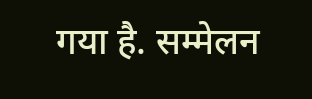गया है. सम्मेलन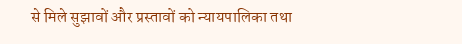से मिले सुझावों और प्रस्तावों को न्यायपालिका तथा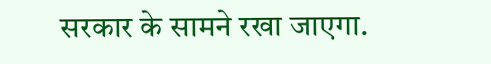सरकार के सामने रखा जाएगा.